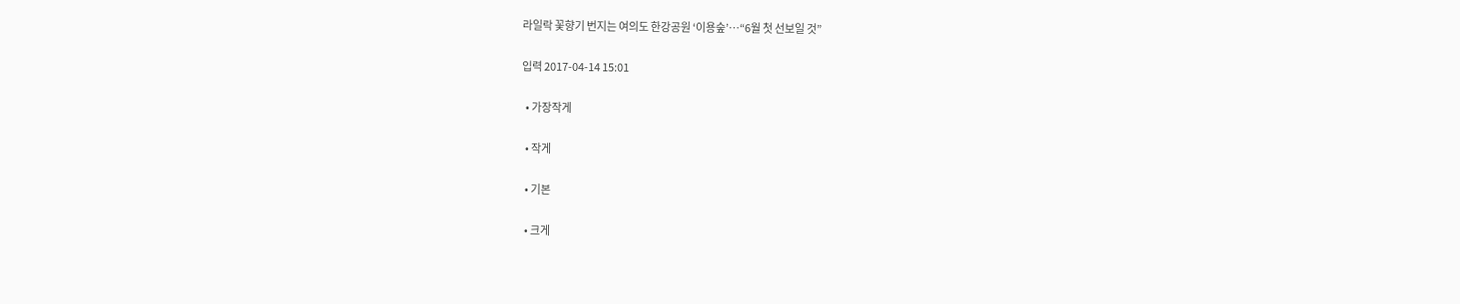라일락 꽃향기 번지는 여의도 한강공원 ‘이용숲’…“6월 첫 선보일 것”

입력 2017-04-14 15:01

  • 가장작게

  • 작게

  • 기본

  • 크게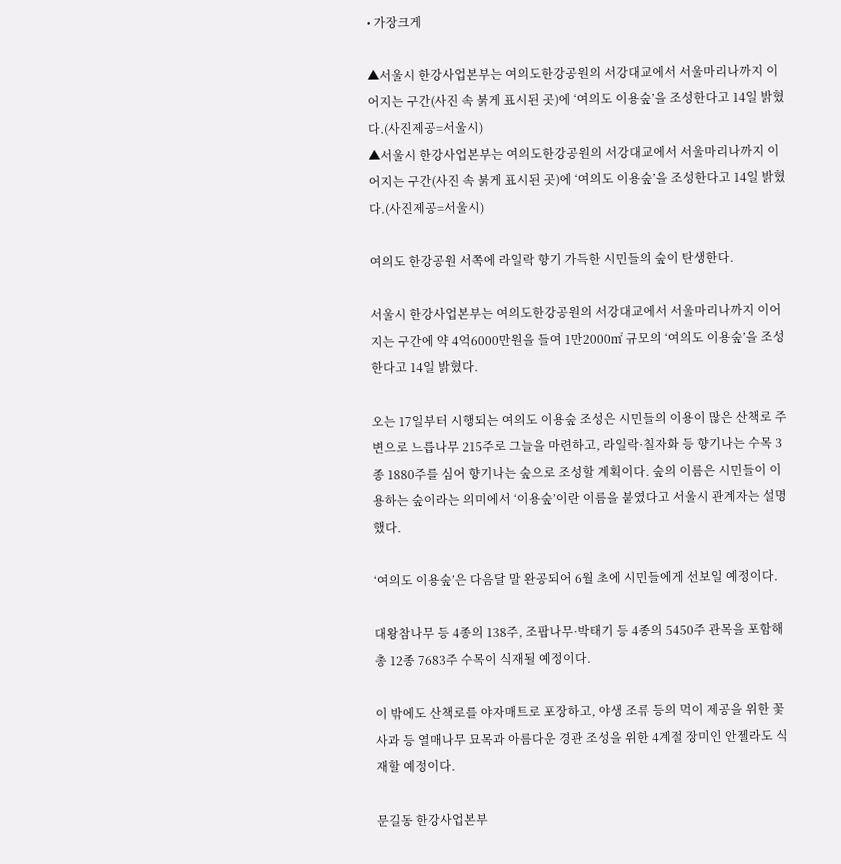• 가장크게

▲서울시 한강사업본부는 여의도한강공원의 서강대교에서 서울마리나까지 이어지는 구간(사진 속 붉게 표시된 곳)에 ‘여의도 이용숲’을 조성한다고 14일 밝혔다.(사진제공=서울시)
▲서울시 한강사업본부는 여의도한강공원의 서강대교에서 서울마리나까지 이어지는 구간(사진 속 붉게 표시된 곳)에 ‘여의도 이용숲’을 조성한다고 14일 밝혔다.(사진제공=서울시)

여의도 한강공원 서쪽에 라일락 향기 가득한 시민들의 숲이 탄생한다.

서울시 한강사업본부는 여의도한강공원의 서강대교에서 서울마리나까지 이어지는 구간에 약 4억6000만원을 들여 1만2000㎡ 규모의 ‘여의도 이용숲’을 조성한다고 14일 밝혔다.

오는 17일부터 시행되는 여의도 이용숲 조성은 시민들의 이용이 많은 산책로 주변으로 느릅나무 215주로 그늘을 마련하고, 라일락·칠자화 등 향기나는 수목 3종 1880주를 심어 향기나는 숲으로 조성할 계획이다. 숲의 이름은 시민들이 이용하는 숲이라는 의미에서 ‘이용숲’이란 이름을 붙였다고 서울시 관계자는 설명했다.

‘여의도 이용숲’은 다음달 말 완공되어 6월 초에 시민들에게 선보일 예정이다.

대왕참나무 등 4종의 138주, 조팝나무·박태기 등 4종의 5450주 관목을 포함해 총 12종 7683주 수목이 식재될 예정이다.

이 밖에도 산책로를 야자매트로 포장하고, 야생 조류 등의 먹이 제공을 위한 꽃사과 등 열매나무 묘목과 아름다운 경관 조성을 위한 4계절 장미인 안젤라도 식재할 예정이다.

문길동 한강사업본부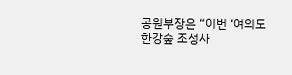공원부장은 “이번 ‘여의도 한강숲 조성사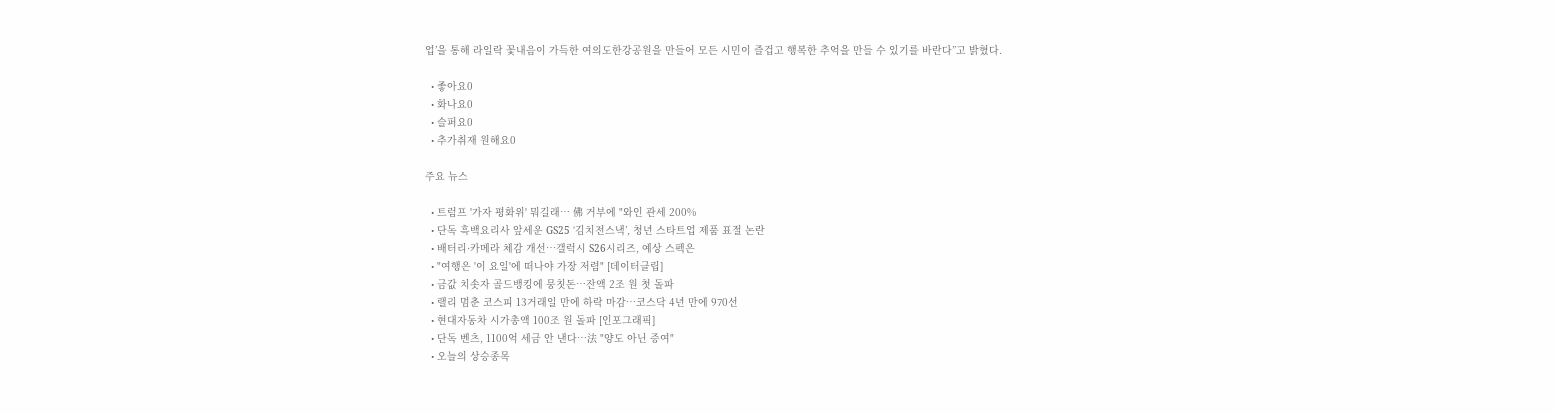업’을 통해 라일락 꽃내음이 가득한 여의도한강공원을 만들어 모든 시민이 즐겁고 행복한 추억을 만들 수 있기를 바란다”고 밝혔다.

  • 좋아요0
  • 화나요0
  • 슬퍼요0
  • 추가취재 원해요0

주요 뉴스

  • 트럼프 '가자 평화위' 뭐길래… 佛 거부에 "와인 관세 200%
  • 단독 흑백요리사 앞세운 GS25 ‘김치전스낵’, 청년 스타트업 제품 표절 논란
  • 배터리·카메라 체감 개선…갤럭시 S26시리즈, 예상 스펙은
  • "여행은 '이 요일'에 떠나야 가장 저렴" [데이터클립]
  • 금값 치솟자 골드뱅킹에 뭉칫돈…잔액 2조 원 첫 돌파
  • 랠리 멈춘 코스피 13거래일 만에 하락 마감…코스닥 4년 만에 970선
  • 현대자동차 시가총액 100조 원 돌파 [인포그래픽]
  • 단독 벤츠, 1100억 세금 안 낸다…法 "양도 아닌 증여"
  • 오늘의 상승종목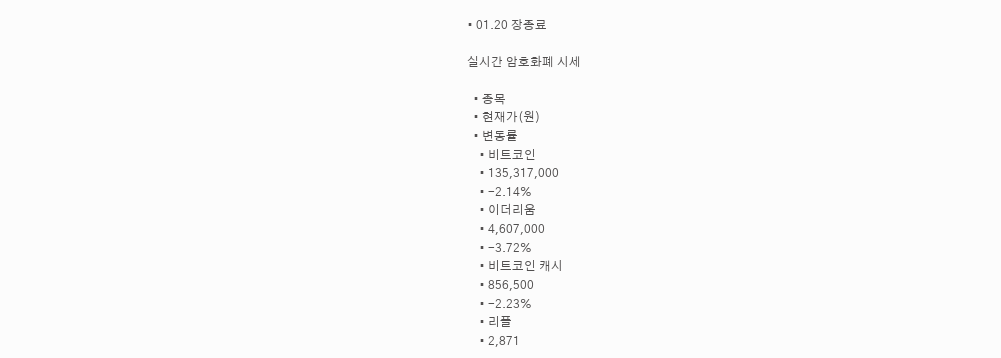• 01.20 장종료

실시간 암호화폐 시세

  • 종목
  • 현재가(원)
  • 변동률
    • 비트코인
    • 135,317,000
    • -2.14%
    • 이더리움
    • 4,607,000
    • -3.72%
    • 비트코인 캐시
    • 856,500
    • -2.23%
    • 리플
    • 2,871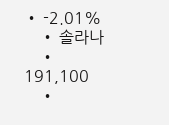• -2.01%
    • 솔라나
    • 191,100
    •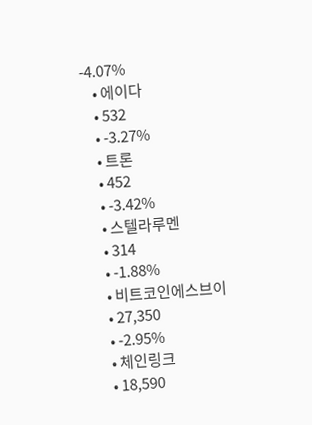-4.07%
    • 에이다
    • 532
    • -3.27%
    • 트론
    • 452
    • -3.42%
    • 스텔라루멘
    • 314
    • -1.88%
    • 비트코인에스브이
    • 27,350
    • -2.95%
    • 체인링크
    • 18,590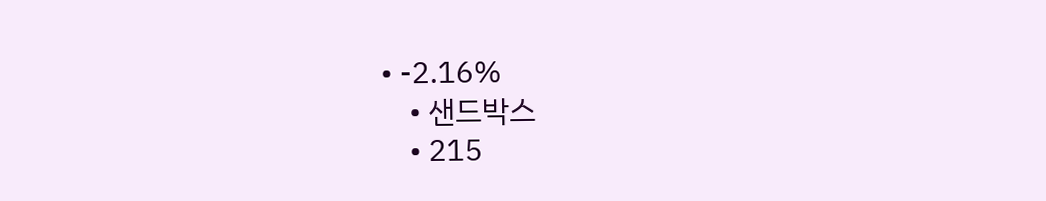• -2.16%
    • 샌드박스
    • 215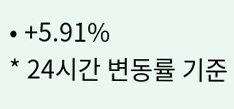• +5.91%
* 24시간 변동률 기준